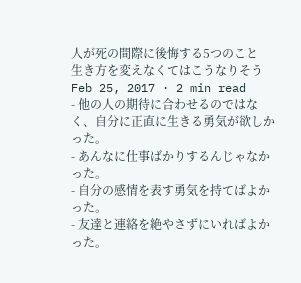人が死の間際に後悔する5つのこと
生き方を変えなくてはこうなりそう
Feb 25, 2017 · 2 min read
- 他の人の期待に合わせるのではなく、自分に正直に生きる勇気が欲しかった。
- あんなに仕事ばかりするんじゃなかった。
- 自分の感情を表す勇気を持てばよかった。
- 友達と連絡を絶やさずにいればよかった。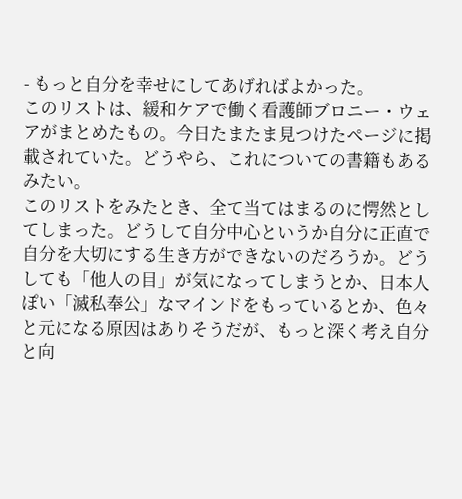- もっと自分を幸せにしてあげればよかった。
このリストは、緩和ケアで働く看護師ブロニー・ウェアがまとめたもの。今日たまたま見つけたページに掲載されていた。どうやら、これについての書籍もあるみたい。
このリストをみたとき、全て当てはまるのに愕然としてしまった。どうして自分中心というか自分に正直で自分を大切にする生き方ができないのだろうか。どうしても「他人の目」が気になってしまうとか、日本人ぽい「滅私奉公」なマインドをもっているとか、色々と元になる原因はありそうだが、もっと深く考え自分と向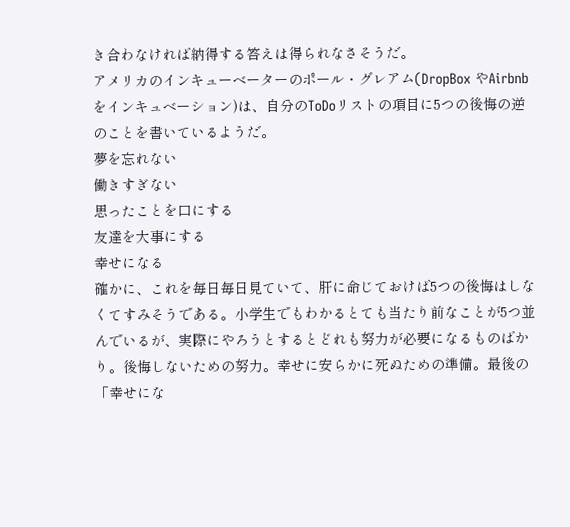き合わなければ納得する答えは得られなさそうだ。
アメリカのインキューベーターのポール・グレアム(DropBox やAirbnbをインキュベーション)は、自分のToDoリストの項目に5つの後悔の逆のことを書いているようだ。
夢を忘れない
働きすぎない
思ったことを口にする
友達を大事にする
幸せになる
確かに、これを毎日毎日見ていて、肝に命じておけば5つの後悔はしなくてすみそうである。小学生でもわかるとても当たり前なことが5つ並んでいるが、実際にやろうとするとどれも努力が必要になるものばかり。後悔しないための努力。幸せに安らかに死ぬための準備。最後の「幸せにな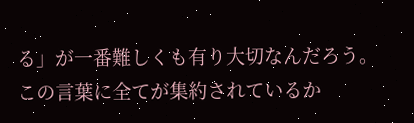る」が一番難しくも有り大切なんだろう。この言葉に全てが集約されているか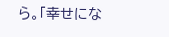ら。「幸せにな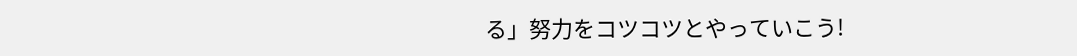る」努力をコツコツとやっていこう!